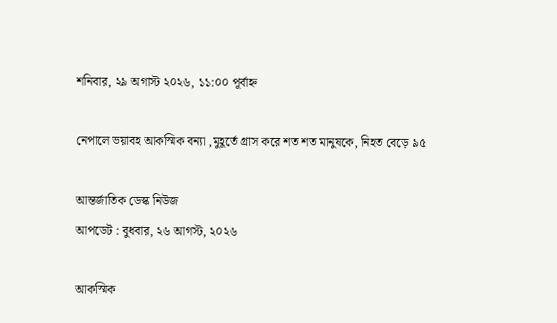শনিবার, ২৯ অগাস্ট ২০২৬, ১১:০০ পূর্বাহ্ন

নেপালে ভয়াবহ আকস্মিক বন্যা ,মুহূর্তে গ্রাস করে শত শত মানুষকে, নিহত বেড়ে ৯৫

আন্তর্জাতিক ডেস্ক নিউজ
আপডেট : বুধবার, ২৬ আগস্ট, ২০২৬

আকস্মিক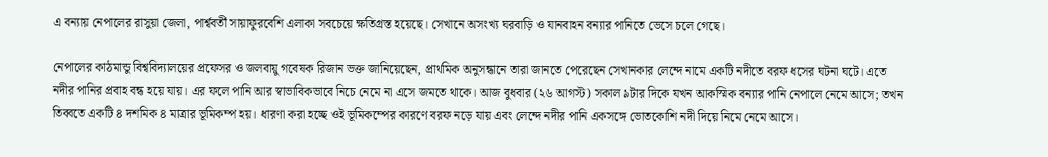এ বন্যায় নেপালের রাসুয়া জেলা, পার্শ্ববর্তী সায়াফুরবেশি এলাকা সবচেয়ে ক্ষতিগ্রস্ত হয়েছে। সেখানে অসংখ্য ঘরবাড়ি ও যানবাহন বন্যার পানিতে ভেসে চলে গেছে।

নেপালের কাঠমান্ডু বিশ্ববিদ্যালয়ের প্রফেসর ও জলবায়ু গবেষক রিজান ভক্ত জানিয়েছেন, প্রাথমিক অনুসন্ধানে তারা জানতে পেরেছেন সেখানকার লেন্দে নামে একটি নদীতে বরফ ধসের ঘটনা ঘটে। এতে নদীর পানির প্রবাহ বন্ধ হয়ে যায়। এর ফলে পানি আর স্বাভাবিকভাবে নিচে নেমে না এসে জমতে থাকে। আজ বুধবার (২৬ আগস্ট) সকাল ৯টার দিকে যখন আকস্মিক বন্যার পানি নেপালে নেমে আসে; তখন তিব্বতে একটি ৪ দশমিক ৪ মাত্রার ভূমিকম্প হয়। ধারণা করা হচ্ছে ওই ভূমিকম্পের কারণে বরফ নড়ে যায় এবং লেন্দে নদীর পানি একসঙ্গে ভোতকোশি নদী দিয়ে নিমে নেমে আসে।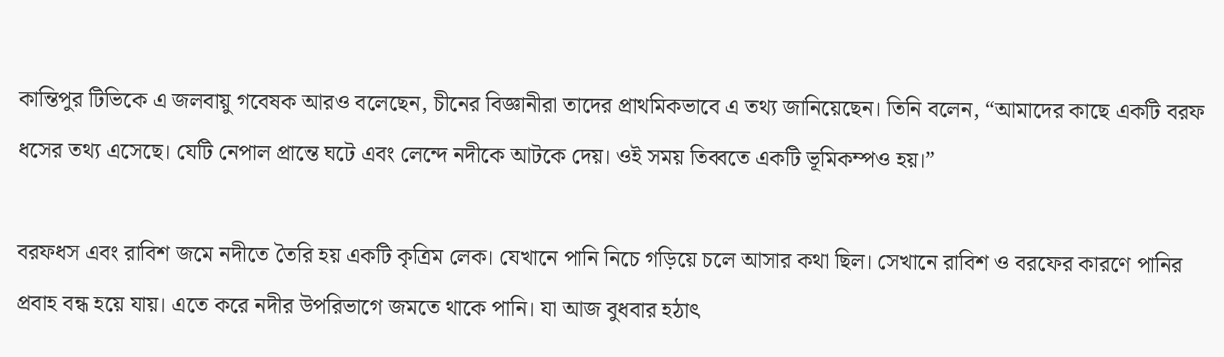কান্তিপুর টিভিকে এ জলবায়ু গবেষক আরও বলেছেন, চীনের বিজ্ঞানীরা তাদের প্রাথমিকভাবে এ তথ্য জানিয়েছেন। তিনি বলেন, “আমাদের কাছে একটি বরফ ধসের তথ্য এসেছে। যেটি নেপাল প্রান্তে ঘটে এবং লেন্দে নদীকে আটকে দেয়। ওই সময় তিব্বতে একটি ভূমিকম্পও হয়।”

বরফধস এবং রাবিশ জমে নদীতে তৈরি হয় একটি কৃত্রিম লেক। যেখানে পানি নিচে গড়িয়ে চলে আসার কথা ছিল। সেখানে রাবিশ ও বরফের কারণে পানির প্রবাহ বন্ধ হয়ে যায়। এতে করে নদীর উপরিভাগে জমতে থাকে পানি। যা আজ বুধবার হঠাৎ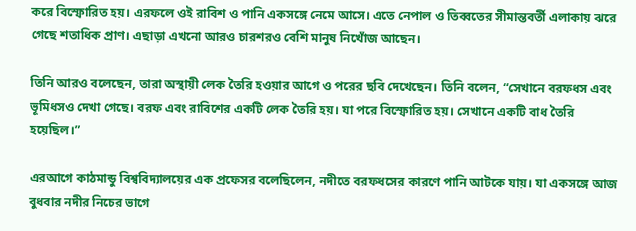করে বিস্ফোরিত হয়। এরফলে ওই রাবিশ ও পানি একসঙ্গে নেমে আসে। এতে নেপাল ও তিব্বতের সীমান্তবর্তী এলাকায় ঝরে গেছে শতাধিক প্রাণ। এছাড়া এখনো আরও চারশরও বেশি মানুষ নিখোঁজ আছেন।

তিনি আরও বলেছেন, তারা অস্থায়ী লেক তৈরি হওয়ার আগে ও পরের ছবি দেখেছেন। তিনি বলেন, “সেখানে বরফধস এবং ভূমিধসও দেখা গেছে। বরফ এবং রাবিশের একটি লেক তৈরি হয়। যা পরে বিস্ফোরিত হয়। সেখানে একটি বাধ তৈরি হয়েছিল।”

এরআগে কাঠমান্ডু বিশ্ববিদ্যালয়ের এক প্রফেসর বলেছিলেন, নদীতে বরফধসের কারণে পানি আটকে যায়। যা একসঙ্গে আজ বুধবার নদীর নিচের ভাগে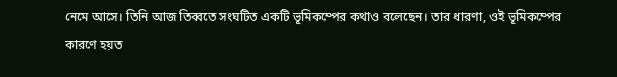নেমে আসে। তিনি আজ তিব্বতে সংঘটিত একটি ভূমিকম্পের কথাও বলেছেন। তার ধারণা, ওই ভূমিকম্পের কারণে হয়ত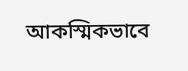আকস্মিকভাবে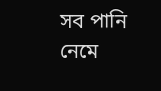সব পানি নেমে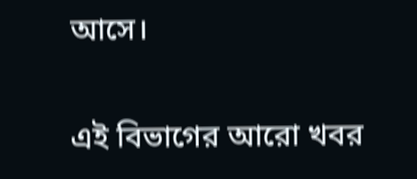আসে।


এই বিভাগের আরো খবর